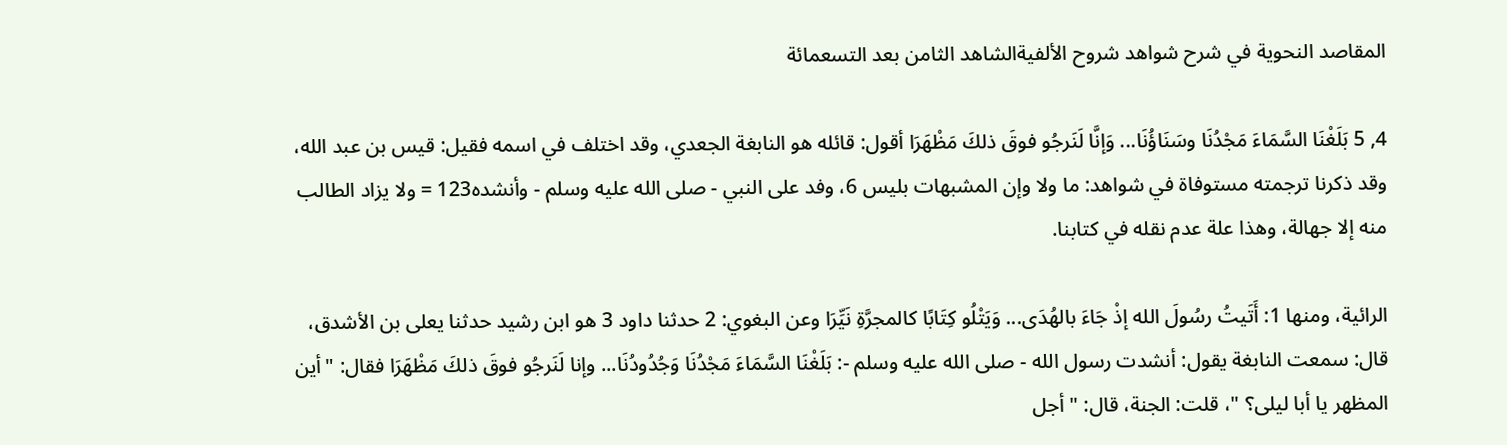المقاصد النحوية في شرح شواهد شروح الألفيةالشاهد الثامن بعد التسعمائة

4, 5 بَلَغْنَا السَّمَاءَ مَجْدُنَا وسَنَاؤُنَا... وَإنَّا لَنَرجُو فوقَ ذلكَ مَظْهَرَا أقول: قائله هو النابغة الجعدي، وقد اختلف في اسمه فقيل: قيس بن عبد الله، وقد ذكرنا ترجمته مستوفاة في شواهد: ما ولا وإن المشبهات بليس 6، وفد على النبي - صلى الله عليه وسلم - وأنشده123 = ولا يزاد الطالب منه إلا جهالة، وهذا علة عدم نقله في كتابنا.

الرائية، ومنها 1: أَتَيتُ رسُولَ الله إذْ جَاءَ بالهُدَى... وَيَتْلُو كِتَابًا كالمجرَّةِ نَيِّرَا وعن البغوي: 2 حدثنا داود 3 هو ابن رشيد حدثنا يعلى بن الأشدق، قال: سمعت النابغة يقول: أنشدت رسول الله - صلى الله عليه وسلم -: بَلَغْنَا السَّمَاءَ مَجْدُنَا وَجُدُودُنَا... وإنا لَنَرجُو فوقَ ذلكَ مَظْهَرَا فقال: "أين المظهر يا أبا ليلى؟ "، قلت: الجنة، قال: "أجل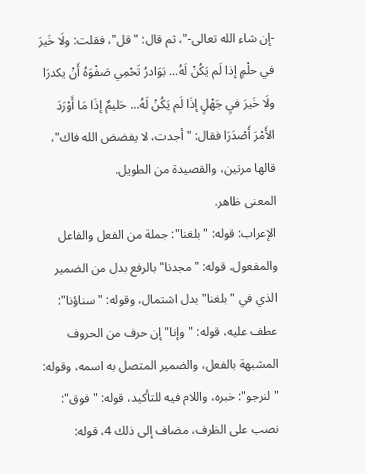-إن شاء الله تعالى-"، ثم قال: "قل"، فقلت: ولَا خَيرَ في حلْمٍ إذا لَم يَكُنْ لَهُ... بَوَادرُ تَحْمِي صَفْوَهُ أَنْ يكدرَا ولَا خَيرَ فيِ جَهْلٍ إذَا لَم يَكُنْ لَهُ... حَليمٌ إذَا مَا أَوْرَدَ الأَمْرَ أَصْدَرَا فقال: "أجدت، لا يفضض الله فاك"، قالها مرتين، والقصيدة من الطويل.
المعنى ظاهر.
الإعراب: قوله: "بلغنا": جملة من الفعل والفاعل والمفعول، قوله: "مجدنا" بالرفع بدل من الضمير الذي في "بلغنا" بدل اشتمال، وقوله: "سناؤنا": عطف عليه، قوله: "وإنا" إن حرف من الحروف المشبهة بالفعل، والضمير المتصل به اسمه، وقوله: "لنرجو": خبره، واللام فيه للتأكيد، قوله: "فوق": نصب على الظرف، مضاف إلى ذلك 4، قوله: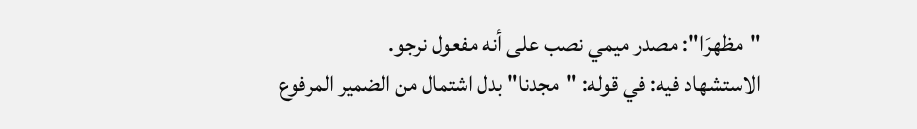"مظهرَا": مصدر ميمي نصب على أنه مفعول نرجو.
الاستشهاد فيه: في قوله: "مجدنا" بدل اشتمال من الضمير المرفوع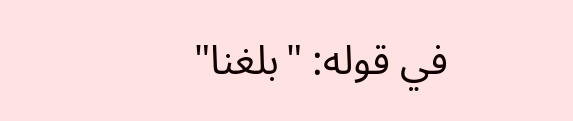في قوله: "بلغنا"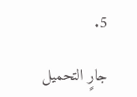5.

جارٍ التحميل